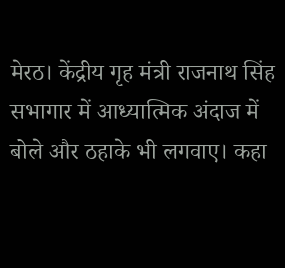मेरठ। केंद्रीय गृह मंत्री राजनाथ सिंह सभागार में आध्यात्मिक अंदाज में बोले और ठहाके भी लगवाए। कहा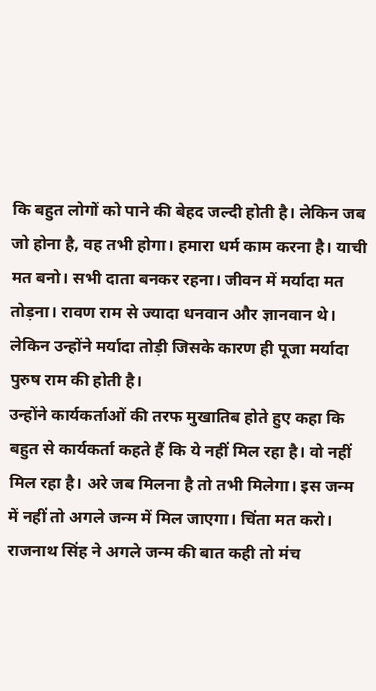कि बहुत लोगों को पाने की बेहद जल्दी होती है। लेकिन जब जो होना है, वह तभी होगा। हमारा धर्म काम करना है। याची मत बनो। सभी दाता बनकर रहना। जीवन में मर्यादा मत तोड़ना। रावण राम से ज्यादा धनवान और ज्ञानवान थे। लेकिन उन्होंने मर्यादा तोड़ी जिसके कारण ही पूजा मर्यादा पुरुष राम की होती है।
उन्होंने कार्यकर्ताओं की तरफ मुखातिब होते हुए कहा कि बहुत से कार्यकर्ता कहते हैं कि ये नहीं मिल रहा है। वो नहीं मिल रहा है। अरे जब मिलना है तो तभी मिलेगा। इस जन्म में नहीं तो अगले जन्म में मिल जाएगा। चिंता मत करो। राजनाथ सिंह ने अगले जन्म की बात कही तो मंच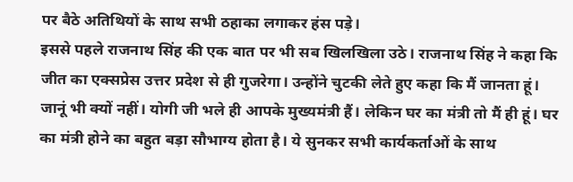पर बैठे अतिथियों के साथ सभी ठहाका लगाकर हंस पड़े।
इससे पहले राजनाथ सिंह की एक बात पर भी सब खिलखिला उठे। राजनाथ सिंह ने कहा कि जीत का एक्सप्रेस उत्तर प्रदेश से ही गुजरेगा। उन्होंने चुटकी लेते हुए कहा कि मैं जानता हूं। जानूं भी क्यों नहीं। योगी जी भले ही आपके मुख्यमंत्री हैं। लेकिन घर का मंत्री तो मैं ही हूं। घर का मंत्री होने का बहुत बड़ा सौभाग्य होता है। ये सुनकर सभी कार्यकर्ताओं के साथ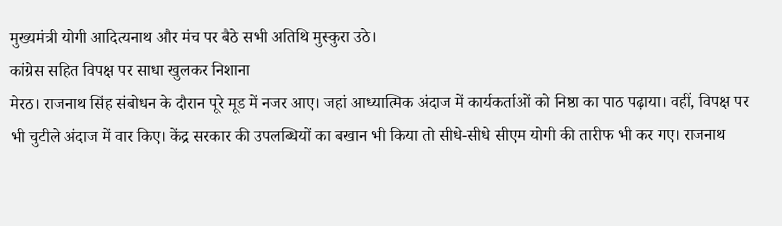मुख्यमंत्री योगी आदित्यनाथ और मंच पर बैठे सभी अतिथि मुस्कुरा उठे।
कांग्रेस सहित विपक्ष पर साधा खुलकर निशाना
मेरठ। राजनाथ सिंह संबोधन के दौरान पूरे मूड में नजर आए। जहां आध्यात्मिक अंदाज में कार्यकर्ताओं को निष्ठा का पाठ पढ़ाया। वहीं, विपक्ष पर भी चुटीले अंदाज में वार किए। केंद्र सरकार की उपलब्धियों का बखान भी किया तो सीधे-सीधे सीएम योगी की तारीफ भी कर गए। राजनाथ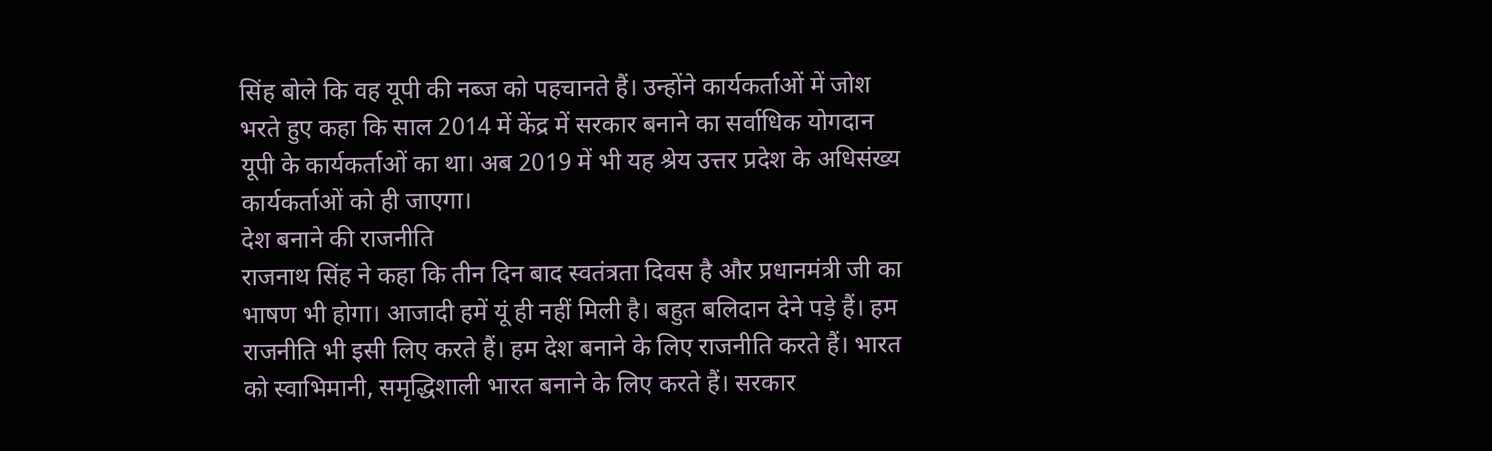सिंह बोले कि वह यूपी की नब्ज को पहचानते हैं। उन्होंने कार्यकर्ताओं में जोश भरते हुए कहा कि साल 2014 में केंद्र में सरकार बनाने का सर्वाधिक योगदान यूपी के कार्यकर्ताओं का था। अब 2019 में भी यह श्रेय उत्तर प्रदेश के अधिसंख्य कार्यकर्ताओं को ही जाएगा।
देश बनाने की राजनीति
राजनाथ सिंह ने कहा कि तीन दिन बाद स्वतंत्रता दिवस है और प्रधानमंत्री जी का भाषण भी होगा। आजादी हमें यूं ही नहीं मिली है। बहुत बलिदान देने पड़े हैं। हम राजनीति भी इसी लिए करते हैं। हम देश बनाने के लिए राजनीति करते हैं। भारत को स्वाभिमानी, समृद्धिशाली भारत बनाने के लिए करते हैं। सरकार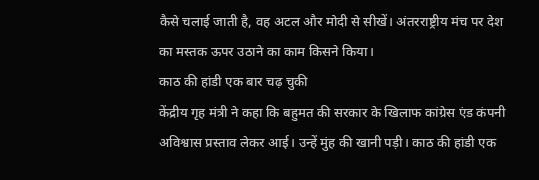कैसे चलाई जाती है, वह अटल और मोदी से सीखें। अंतरराष्ट्रीय मंच पर देश का मस्तक ऊपर उठाने का काम किसने किया।
काठ की हांडी एक बार चढ़ चुकी
केंद्रीय गृह मंत्री ने कहा कि बहुमत की सरकार के खिलाफ कांग्रेस एंड कंपनी अविश्वास प्रस्ताव लेकर आई। उन्हें मुंह की खानी पड़ी। काठ की हांडी एक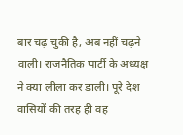बार चढ़ चुकी है, अब नहीं चढ़ने वाली। राजनैतिक पार्टी के अध्यक्ष ने क्या लीला कर डाली। पूरे देश वासियों की तरह ही वह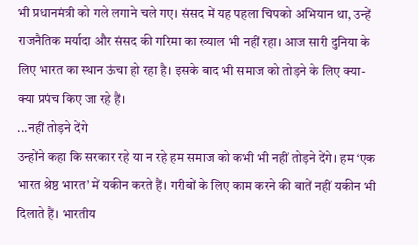भी प्रधानमंत्री को गले लगाने चले गए। संसद में यह पहला चिपको अभियान था, उन्हें राजनैतिक मर्यादा और संसद की गरिमा का ख्याल भी नहीं रहा। आज सारी दुनिया के लिए भारत का स्थान ऊंचा हो रहा है। इसके बाद भी समाज को तोड़ने के लिए क्या-क्या प्रपंच किए जा रहे हैं।
...नहीं तोड़ने देंगे
उन्होंने कहा कि सरकार रहे या न रहे हम समाज को कभी भी नहीं तोड़ने देंगे। हम ‘एक भारत श्रेष्ठ भारत’ में यकीन करते हैं। गरीबों के लिए काम करने की बातें नहीं यकीन भी दिलाते हैं। भारतीय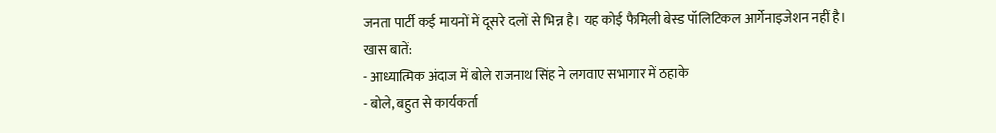जनता पार्टी कई मायनों में दूसरे दलों से भिन्न है। यह कोई फैमिली बेस्ड पॉलिटिकल आर्गेनाइजेशन नहीं है।
खास बातें:
- आध्यात्मिक अंदाज में बोले राजनाथ सिंह ने लगवाए सभागार में ठहाके
- बोले, बहुत से कार्यकर्ता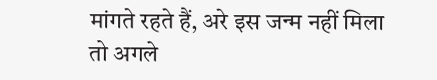मांगते रहते हैं, अरे इस जन्म नहीं मिला तो अगले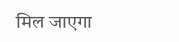मिल जाएगा